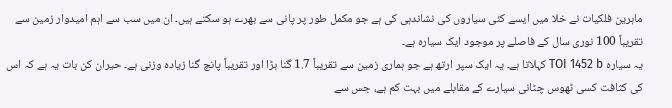ماہرین فلکیات نے خلا میں ایسے کئی سیاروں کی نشاندہی کی ہے جو مکمل طور پر پانی سے بھرے ہو سکتے ہیں۔ ان میں سب سے اہم امیدوار زمین سے تقریباً 100 نوری سال کے فاصلے پر موجود ایک سیارہ ہے۔
یہ سیارہ TOI 1452 b کہلاتا ہے۔ یہ ایک سپر ارتھ ہے جو ہماری زمین سے تقریباً 1.7 گنا بڑا اور تقریباً پانچ گنا زیادہ وزنی ہے۔ حیران کن بات یہ ہے کہ اس کی کثافت کسی ٹھوس چٹانی سیارے کے مقابلے میں بہت کم ہے، جس سے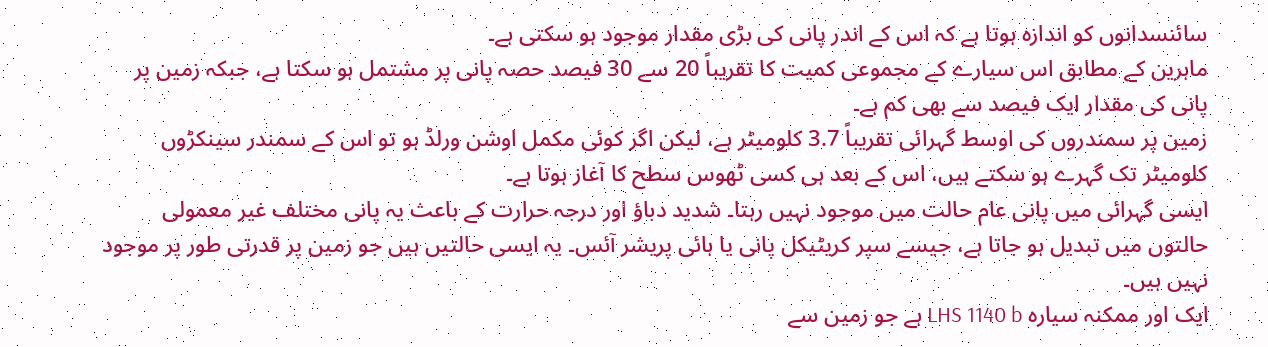سائنسدانوں کو اندازہ ہوتا ہے کہ اس کے اندر پانی کی بڑی مقدار موجود ہو سکتی ہے۔
ماہرین کے مطابق اس سیارے کے مجموعی کمیت کا تقریباً 20 سے 30 فیصد حصہ پانی پر مشتمل ہو سکتا ہے، جبکہ زمین پر پانی کی مقدار ایک فیصد سے بھی کم ہے۔
زمین پر سمندروں کی اوسط گہرائی تقریباً 3.7 کلومیٹر ہے، لیکن اگر کوئی مکمل اوشن ورلڈ ہو تو اس کے سمندر سینکڑوں کلومیٹر تک گہرے ہو سکتے ہیں، اس کے بعد ہی کسی ٹھوس سطح کا آغاز ہوتا ہے۔
ایسی گہرائی میں پانی عام حالت میں موجود نہیں رہتا۔ شدید دباؤ اور درجہ حرارت کے باعث یہ پانی مختلف غیر معمولی حالتوں میں تبدیل ہو جاتا ہے، جیسے سپر کریٹیکل پانی یا ہائی پریشر آئس۔ یہ ایسی حالتیں ہیں جو زمین پر قدرتی طور پر موجود نہیں ہیں۔
ایک اور ممکنہ سیارہ LHS 1140 b ہے جو زمین سے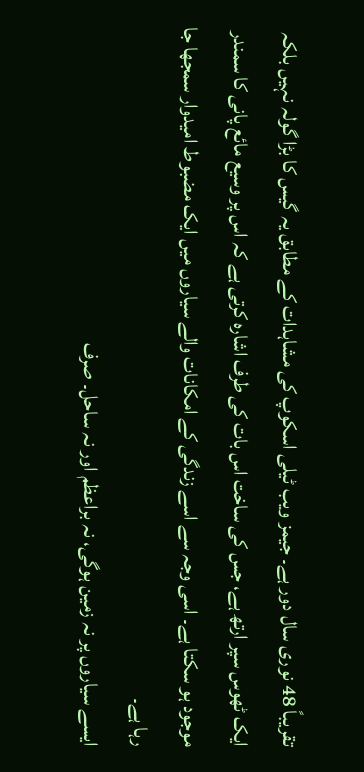تقریباً 48 نوری سال دور ہے۔ جیمز ویب ٹیلی اسکوپ کی مشاہدات کے مطابق یہ گیس کا بڑا گولہ نہیں بلکہ ایک ٹھوس سپر ارتھ ہے، جس کی ساخت اس بات کی طرف اشارہ کرتی ہے کہ اس پر وسیع مائع پانی کا سمندر موجود ہو سکتا ہے۔ اسی وجہ سے اسے زندگی کے امکانات والے سیاروں میں ایک مضبوط امیدوار سمجھا جا رہا ہے۔
ایسے سیاروں پر نہ زمین ہوگی، نہ براعظم اور نہ ساحل۔ صرف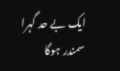ایک بے حد گہرا سمندر ہوگا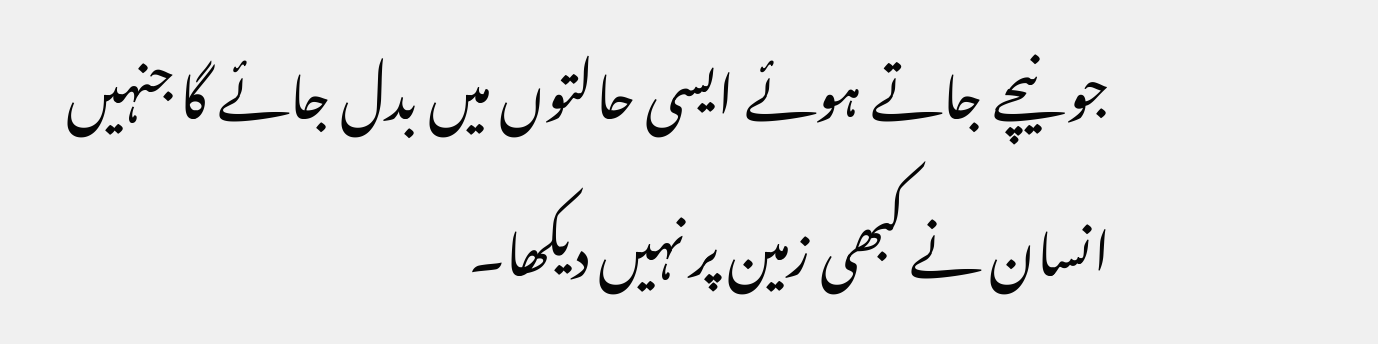جو نیچے جاتے ہوئے ایسی حالتوں میں بدل جائے گا جنہیں انسان نے کبھی زمین پر نہیں دیکھا۔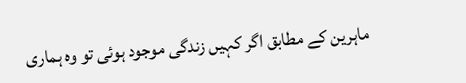ماہرین کے مطابق اگر کہیں زندگی موجود ہوئی تو وہ ہماری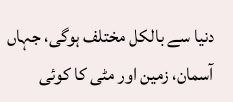دنیا سے بالکل مختلف ہوگی، جہاں آسمان، زمین اور مٹی کا کوئی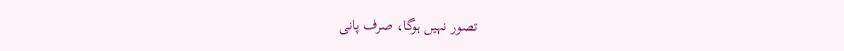تصور نہیں ہوگا، صرف پانی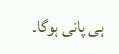ہی پانی ہوگا۔